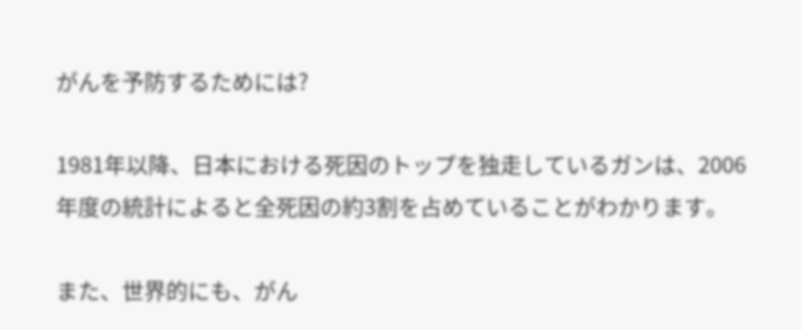がんを予防するためには?

1981年以降、日本における死因のトップを独走しているガンは、2006年度の統計によると全死因の約3割を占めていることがわかります。

また、世界的にも、がん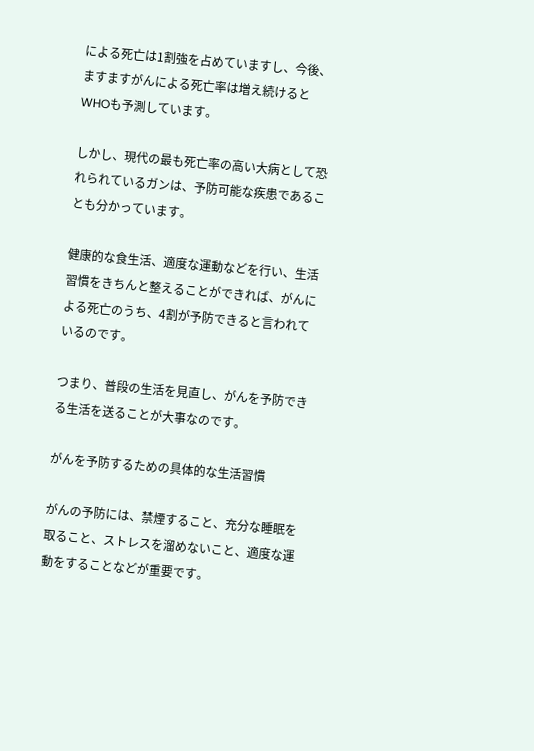による死亡は1割強を占めていますし、今後、ますますがんによる死亡率は増え続けるとWHOも予測しています。

しかし、現代の最も死亡率の高い大病として恐れられているガンは、予防可能な疾患であることも分かっています。

健康的な食生活、適度な運動などを行い、生活習慣をきちんと整えることができれば、がんによる死亡のうち、4割が予防できると言われているのです。

つまり、普段の生活を見直し、がんを予防できる生活を送ることが大事なのです。

がんを予防するための具体的な生活習慣

がんの予防には、禁煙すること、充分な睡眠を取ること、ストレスを溜めないこと、適度な運動をすることなどが重要です。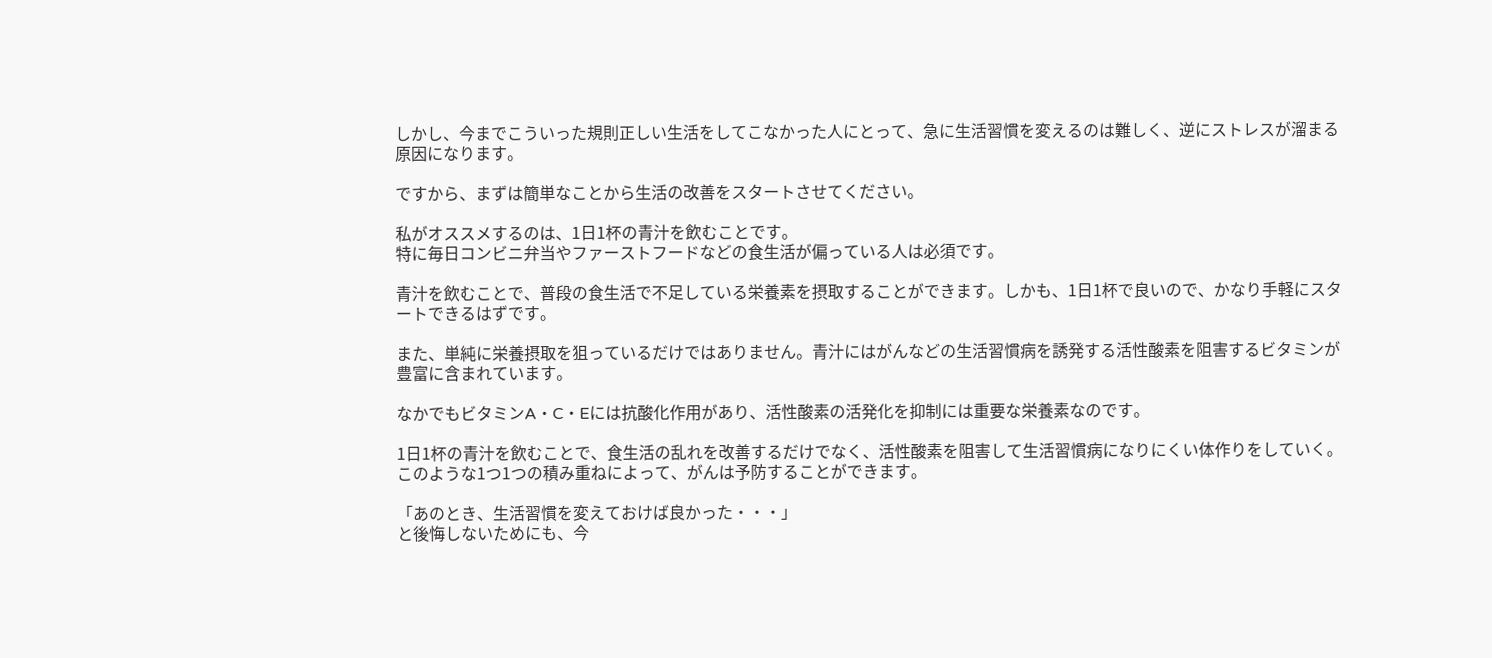しかし、今までこういった規則正しい生活をしてこなかった人にとって、急に生活習慣を変えるのは難しく、逆にストレスが溜まる原因になります。

ですから、まずは簡単なことから生活の改善をスタートさせてください。

私がオススメするのは、1日1杯の青汁を飲むことです。
特に毎日コンビニ弁当やファーストフードなどの食生活が偏っている人は必須です。

青汁を飲むことで、普段の食生活で不足している栄養素を摂取することができます。しかも、1日1杯で良いので、かなり手軽にスタートできるはずです。

また、単純に栄養摂取を狙っているだけではありません。青汁にはがんなどの生活習慣病を誘発する活性酸素を阻害するビタミンが豊富に含まれています。

なかでもビタミンA・C・Eには抗酸化作用があり、活性酸素の活発化を抑制には重要な栄養素なのです。

1日1杯の青汁を飲むことで、食生活の乱れを改善するだけでなく、活性酸素を阻害して生活習慣病になりにくい体作りをしていく。このような1つ1つの積み重ねによって、がんは予防することができます。

「あのとき、生活習慣を変えておけば良かった・・・」
と後悔しないためにも、今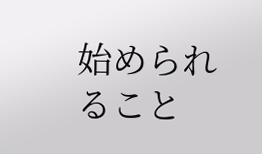始められること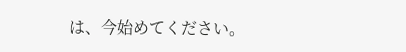は、今始めてください。